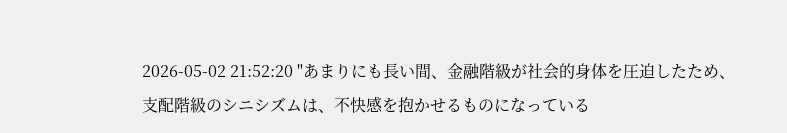2026-05-02 21:52:20 "あまりにも長い間、金融階級が社会的身体を圧迫したため、支配階級のシニシズムは、不快感を抱かせるものになっている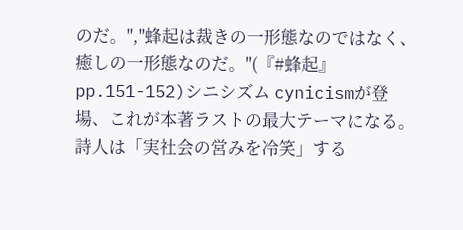のだ。","蜂起は裁きの一形態なのではなく、癒しの一形態なのだ。"(『#蜂起』pp.151-152)シニシズム cynicismが登場、これが本著ラストの最大テーマになる。詩人は「実社会の営みを冷笑」する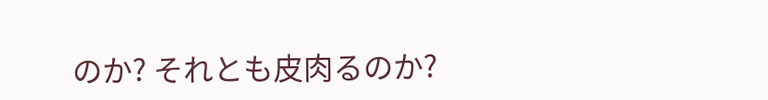のか? それとも皮肉るのか?